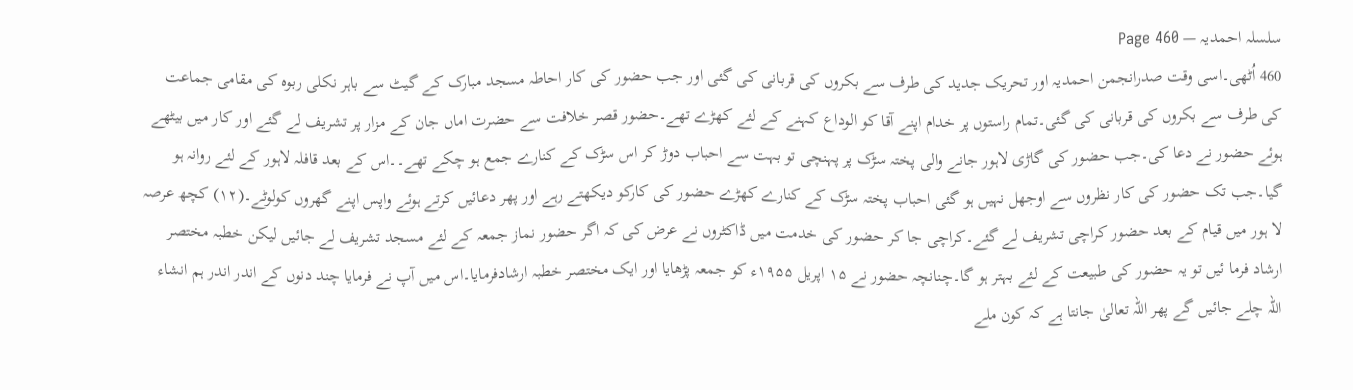سلسلہ احمدیہ — Page 460
460 اُٹھی۔اسی وقت صدرانجمن احمدیہ اور تحریک جدید کی طرف سے بکروں کی قربانی کی گئی اور جب حضور کی کار احاطہ مسجد مبارک کے گیٹ سے باہر نکلی ربوہ کی مقامی جماعت کی طرف سے بکروں کی قربانی کی گئی۔تمام راستوں پر خدام اپنے آقا کو الوداع کہنے کے لئے کھڑے تھے۔حضور قصر خلافت سے حضرت اماں جان کے مزار پر تشریف لے گئے اور کار میں بیٹھے ہوئے حضور نے دعا کی۔جب حضور کی گاڑی لاہور جانے والی پختہ سڑک پر پہنچی تو بہت سے احباب دوڑ کر اس سڑک کے کنارے جمع ہو چکے تھے۔۔اس کے بعد قافلہ لاہور کے لئے روانہ ہو گیا۔جب تک حضور کی کار نظروں سے اوجھل نہیں ہو گئی احباب پختہ سڑک کے کنارے کھڑے حضور کی کارکو دیکھتے رہے اور پھر دعائیں کرتے ہوئے واپس اپنے گھروں کولوٹے۔(۱۲) کچھ عرصہ لا ہور میں قیام کے بعد حضور کراچی تشریف لے گئے۔کراچی جا کر حضور کی خدمت میں ڈاکٹروں نے عرض کی کہ اگر حضور نماز جمعہ کے لئے مسجد تشریف لے جائیں لیکن خطبہ مختصر ارشاد فرما ئیں تو یہ حضور کی طبیعت کے لئے بہتر ہو گا۔چنانچہ حضور نے ۱۵ اپریل ۱۹۵۵ء کو جمعہ پڑھایا اور ایک مختصر خطبہ ارشادفرمایا۔اس میں آپ نے فرمایا چند دنوں کے اندر اندر ہم انشاء اللہ چلے جائیں گے پھر اللہ تعالیٰ جانتا ہے کہ کون ملے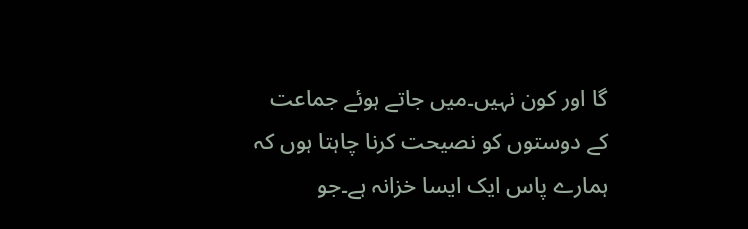گا اور کون نہیں۔میں جاتے ہوئے جماعت کے دوستوں کو نصیحت کرنا چاہتا ہوں کہ ہمارے پاس ایک ایسا خزانہ ہے۔جو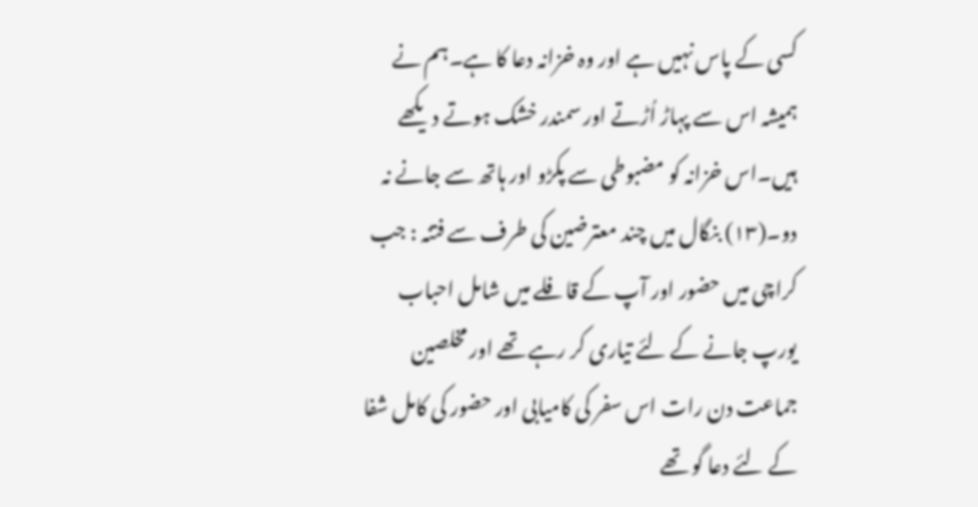کسی کے پاس نہیں ہے اور وہ خزانہ دعا کا ہے۔ہم نے ہمیشہ اس سے پہاڑ اُڑتے اور سمندر خشک ہوتے دیکھے ہیں۔اس خزانہ کو مضبوطی سے پکڑو اور ہاتھ سے جانے نہ دو۔(۱۳) بنگال میں چند معترضین کی طرف سے فتنہ : جب کراچی میں حضور اور آپ کے قافلے میں شامل احباب یورپ جانے کے لئے تیاری کر رہے تھے اور مخلصین جماعت دن رات اس سفر کی کامیابی اور حضور کی کامل شفا کے لئے دعا گو تھے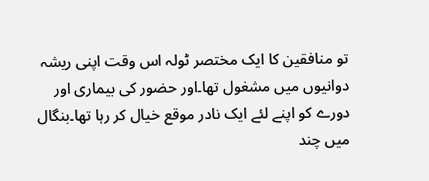تو منافقین کا ایک مختصر ٹولہ اس وقت اپنی ریشہ دوانیوں میں مشغول تھا۔اور حضور کی بیماری اور دورے کو اپنے لئے ایک نادر موقع خیال کر رہا تھا۔بنگال میں چند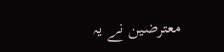معترضین نے یہ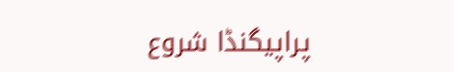پراپیگنڈا شروع